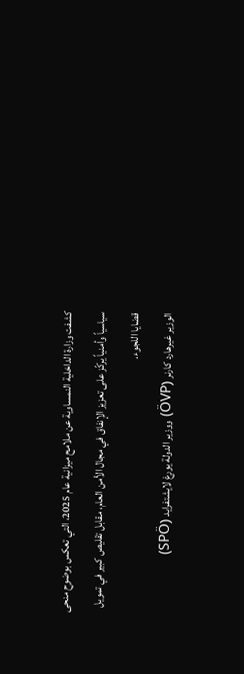كشفت وزارة الداخلية النمساوية عن ملامح ميزانية عام 2025، التي تعكس بوضوح منحى سياسياً وأمنياً يركّز على تعزيز الإنفاق في مجال الأمن العام، مقابل تقليص كبير في تمويل قضايا اللجوء.
الوزير غيرهارد كارنر (ÖVP) ووزير الدولة يورغ لايشتفرايد (SPÖ)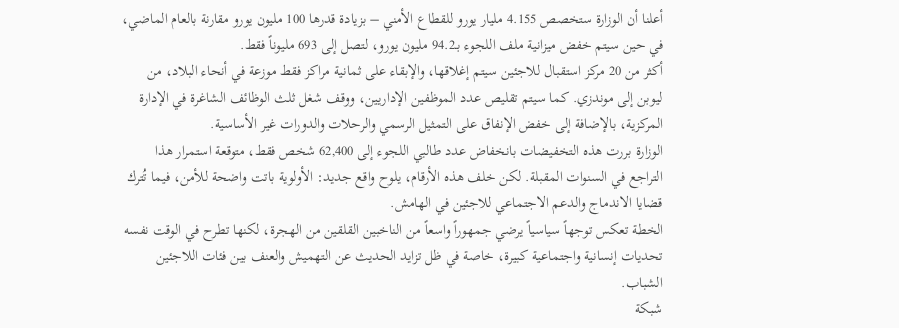أعلنا أن الوزارة ستخصص 4.155 مليار يورو للقطاع الأمني – بزيادة قدرها 100 مليون يورو مقارنة بالعام الماضي، في حين سيتم خفض ميزانية ملف اللجوء بـ94.2 مليون يورو، لتصل إلى 693 مليوناً فقط.
أكثر من 20 مركز استقبال للاجئين سيتم إغلاقها، والإبقاء على ثمانية مراكز فقط موزعة في أنحاء البلاد، من ليوبن إلى موندزي. كما سيتم تقليص عدد الموظفين الإداريين، ووقف شغل ثلث الوظائف الشاغرة في الإدارة المركزية، بالإضافة إلى خفض الإنفاق على التمثيل الرسمي والرحلات والدورات غير الأساسية.
الوزارة بررت هذه التخفيضات بانخفاض عدد طالبي اللجوء إلى 62,400 شخص فقط، متوقعة استمرار هذا التراجع في السنوات المقبلة. لكن خلف هذه الأرقام، يلوح واقع جديد: الأولوية باتت واضحة للأمن، فيما تُترك قضايا الاندماج والدعم الاجتماعي للاجئين في الهامش.
الخطة تعكس توجهاً سياسياً يرضي جمهوراً واسعاً من الناخبين القلقين من الهجرة، لكنها تطرح في الوقت نفسه تحديات إنسانية واجتماعية كبيرة، خاصة في ظل تزايد الحديث عن التهميش والعنف بين فئات اللاجئين الشباب.
شبكة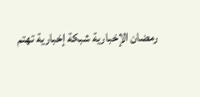رمضان الإخبارية شبكة إخبارية تهتم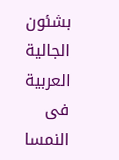بشئون الجالية العربية فى النمسا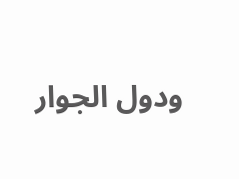ودول الجوار